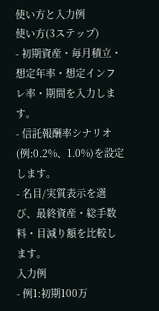使い方と入力例
使い方(3ステップ)
- 初期資産・毎月積立・想定年率・想定インフレ率・期間を入力します。
- 信託報酬率シナリオ(例:0.2%、1.0%)を設定します。
- 名目/実質表示を選び、最終資産・総手数料・目減り額を比較します。
入力例
- 例1:初期100万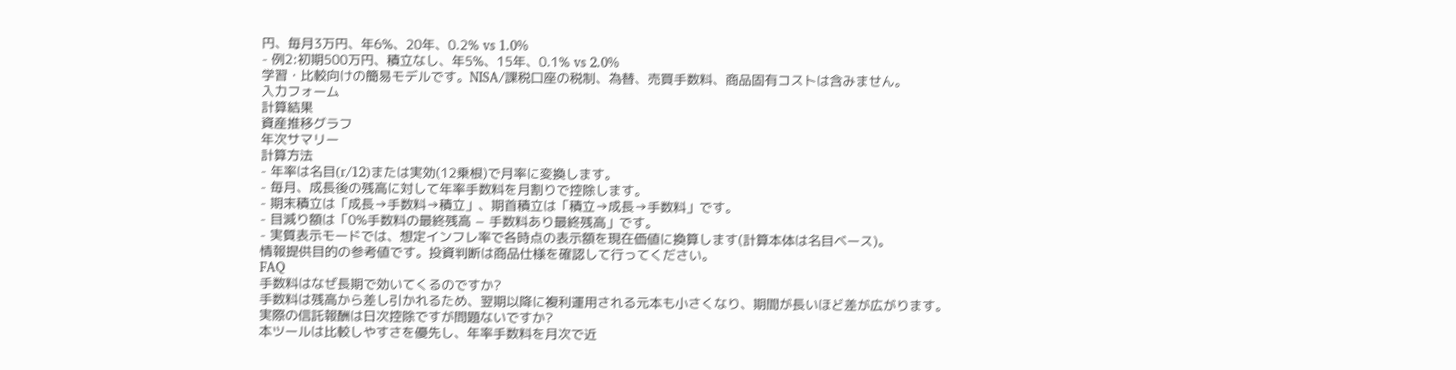円、毎月3万円、年6%、20年、0.2% vs 1.0%
- 例2:初期500万円、積立なし、年5%、15年、0.1% vs 2.0%
学習・比較向けの簡易モデルです。NISA/課税口座の税制、為替、売買手数料、商品固有コストは含みません。
入力フォーム
計算結果
資産推移グラフ
年次サマリー
計算方法
- 年率は名目(r/12)または実効(12乗根)で月率に変換します。
- 毎月、成長後の残高に対して年率手数料を月割りで控除します。
- 期末積立は「成長→手数料→積立」、期首積立は「積立→成長→手数料」です。
- 目減り額は「0%手数料の最終残高 − 手数料あり最終残高」です。
- 実質表示モードでは、想定インフレ率で各時点の表示額を現在価値に換算します(計算本体は名目ベース)。
情報提供目的の参考値です。投資判断は商品仕様を確認して行ってください。
FAQ
手数料はなぜ長期で効いてくるのですか?
手数料は残高から差し引かれるため、翌期以降に複利運用される元本も小さくなり、期間が長いほど差が広がります。
実際の信託報酬は日次控除ですが問題ないですか?
本ツールは比較しやすさを優先し、年率手数料を月次で近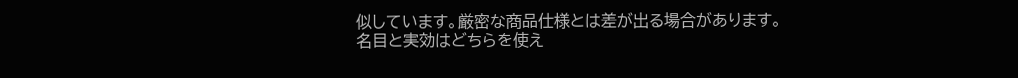似しています。厳密な商品仕様とは差が出る場合があります。
名目と実効はどちらを使え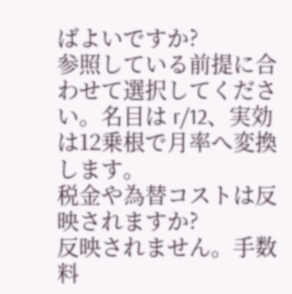ばよいですか?
参照している前提に合わせて選択してください。名目は r/12、実効は12乗根で月率へ変換します。
税金や為替コストは反映されますか?
反映されません。手数料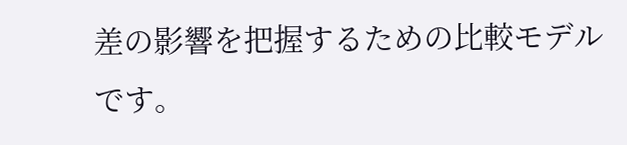差の影響を把握するための比較モデルです。